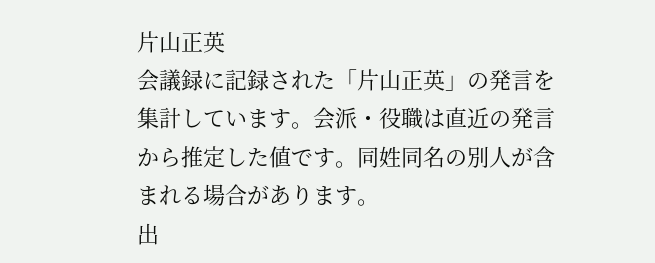片山正英
会議録に記録された「片山正英」の発言を集計しています。会派・役職は直近の発言から推定した値です。同姓同名の別人が含まれる場合があります。
出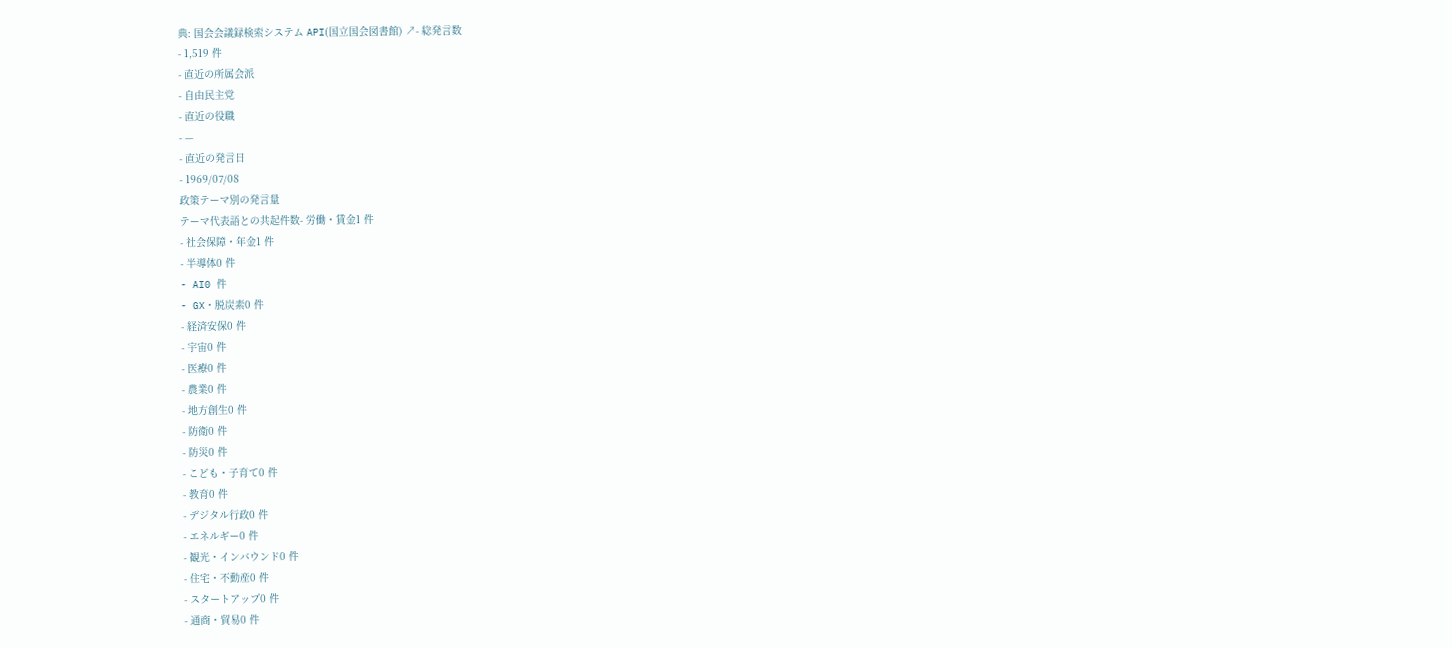典: 国会会議録検索システム API(国立国会図書館) ↗- 総発言数
- 1,519 件
- 直近の所属会派
- 自由民主党
- 直近の役職
- —
- 直近の発言日
- 1969/07/08
政策テーマ別の発言量
テーマ代表語との共起件数- 労働・賃金1 件
- 社会保障・年金1 件
- 半導体0 件
- AI0 件
- GX・脱炭素0 件
- 経済安保0 件
- 宇宙0 件
- 医療0 件
- 農業0 件
- 地方創生0 件
- 防衛0 件
- 防災0 件
- こども・子育て0 件
- 教育0 件
- デジタル行政0 件
- エネルギー0 件
- 観光・インバウンド0 件
- 住宅・不動産0 件
- スタートアップ0 件
- 通商・貿易0 件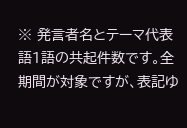※ 発言者名とテーマ代表語1語の共起件数です。全期間が対象ですが、表記ゆ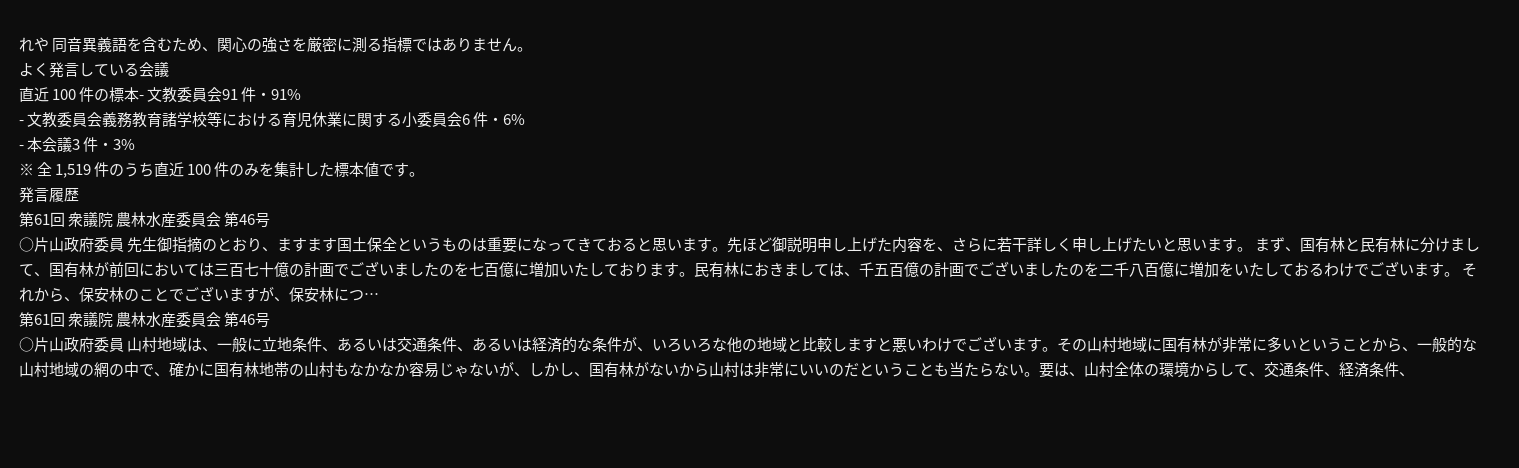れや 同音異義語を含むため、関心の強さを厳密に測る指標ではありません。
よく発言している会議
直近 100 件の標本- 文教委員会91 件・91%
- 文教委員会義務教育諸学校等における育児休業に関する小委員会6 件・6%
- 本会議3 件・3%
※ 全 1,519 件のうち直近 100 件のみを集計した標本値です。
発言履歴
第61回 衆議院 農林水産委員会 第46号
○片山政府委員 先生御指摘のとおり、ますます国土保全というものは重要になってきておると思います。先ほど御説明申し上げた内容を、さらに若干詳しく申し上げたいと思います。 まず、国有林と民有林に分けまして、国有林が前回においては三百七十億の計画でございましたのを七百億に増加いたしております。民有林におきましては、千五百億の計画でございましたのを二千八百億に増加をいたしておるわけでございます。 それから、保安林のことでございますが、保安林につ…
第61回 衆議院 農林水産委員会 第46号
○片山政府委員 山村地域は、一般に立地条件、あるいは交通条件、あるいは経済的な条件が、いろいろな他の地域と比較しますと悪いわけでございます。その山村地域に国有林が非常に多いということから、一般的な山村地域の網の中で、確かに国有林地帯の山村もなかなか容易じゃないが、しかし、国有林がないから山村は非常にいいのだということも当たらない。要は、山村全体の環境からして、交通条件、経済条件、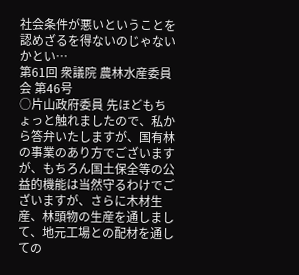社会条件が悪いということを認めざるを得ないのじゃないかとい…
第61回 衆議院 農林水産委員会 第46号
○片山政府委員 先ほどもちょっと触れましたので、私から答弁いたしますが、国有林の事業のあり方でございますが、もちろん国土保全等の公益的機能は当然守るわけでございますが、さらに木材生産、林頭物の生産を通しまして、地元工場との配材を通しての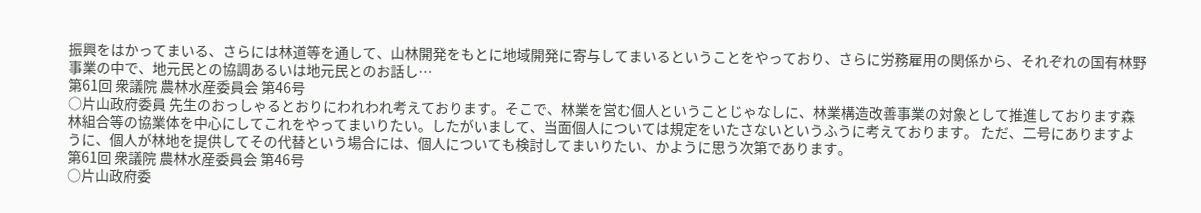振興をはかってまいる、さらには林道等を通して、山林開発をもとに地域開発に寄与してまいるということをやっており、さらに労務雇用の関係から、それぞれの国有林野事業の中で、地元民との協調あるいは地元民とのお話し…
第61回 衆議院 農林水産委員会 第46号
○片山政府委員 先生のおっしゃるとおりにわれわれ考えております。そこで、林業を営む個人ということじゃなしに、林業構造改善事業の対象として推進しております森林組合等の協業体を中心にしてこれをやってまいりたい。したがいまして、当面個人については規定をいたさないというふうに考えております。 ただ、二号にありますように、個人が林地を提供してその代替という場合には、個人についても検討してまいりたい、かように思う次第であります。
第61回 衆議院 農林水産委員会 第46号
○片山政府委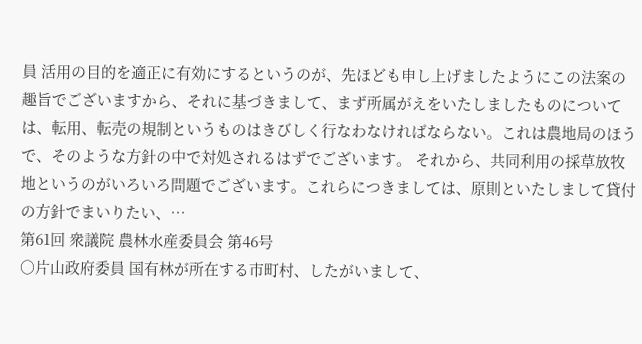員 活用の目的を適正に有効にするというのが、先ほども申し上げましたようにこの法案の趣旨でございますから、それに基づきまして、まず所属がえをいたしましたものについては、転用、転売の規制というものはきびしく行なわなければならない。これは農地局のほうで、そのような方針の中で対処されるはずでございます。 それから、共同利用の採草放牧地というのがいろいろ問題でございます。これらにつきましては、原則といたしまして貸付の方針でまいりたい、…
第61回 衆議院 農林水産委員会 第46号
○片山政府委員 国有林が所在する市町村、したがいまして、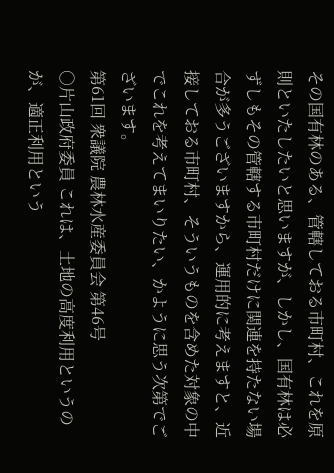その国有林のある、管轄しておる市町村、これを原則といたしたいと思いますが、しかし、国有林は必ずしもその管轄する市町村だけに関連を持たない場合が多うございますから、運用的に考えますと、近接しておる市町村、そういうものを含めた対象の中でこれを考えてまいりたい、かように思う次第でございます。
第61回 衆議院 農林水産委員会 第46号
○片山政府委員 これは、土地の高度利用というのが、適正利用という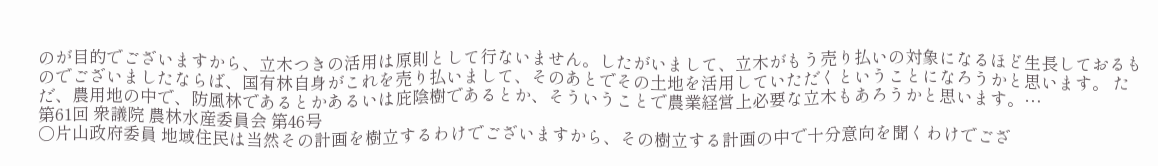のが目的でございますから、立木つきの活用は原則として行ないません。したがいまして、立木がもう売り払いの対象になるほど生長しておるものでございましたならば、国有林自身がこれを売り払いまして、そのあとでその土地を活用していただくということになろうかと思います。 ただ、農用地の中で、防風林であるとかあるいは庇陰樹であるとか、そういうことで農業経営上必要な立木もあろうかと思います。…
第61回 衆議院 農林水産委員会 第46号
○片山政府委員 地域住民は当然その計画を樹立するわけでございますから、その樹立する計画の中で十分意向を聞くわけでござ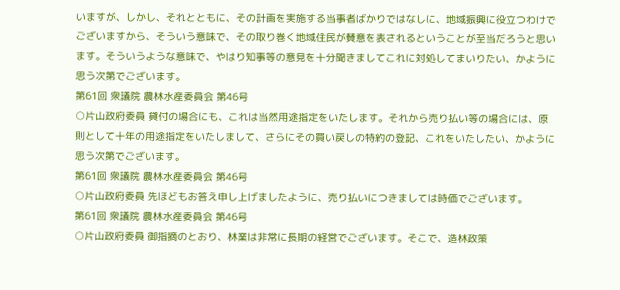いますが、しかし、それとともに、その計画を実施する当事者ばかりではなしに、地域振興に役立つわけでございますから、そういう意味で、その取り巻く地域住民が賛意を表されるということが至当だろうと思います。そういうような意味で、やはり知事等の意見を十分聞きましてこれに対処してまいりたい、かように思う次第でございます。
第61回 衆議院 農林水産委員会 第46号
○片山政府委員 貸付の場合にも、これは当然用途指定をいたします。それから売り払い等の場合には、原則として十年の用途指定をいたしまして、さらにその買い戻しの特約の登記、これをいたしたい、かように思う次第でございます。
第61回 衆議院 農林水産委員会 第46号
○片山政府委員 先ほどもお答え申し上げましたように、売り払いにつきましては時価でございます。
第61回 衆議院 農林水産委員会 第46号
○片山政府委員 御指摘のとおり、林業は非常に長期の経営でございます。そこで、造林政策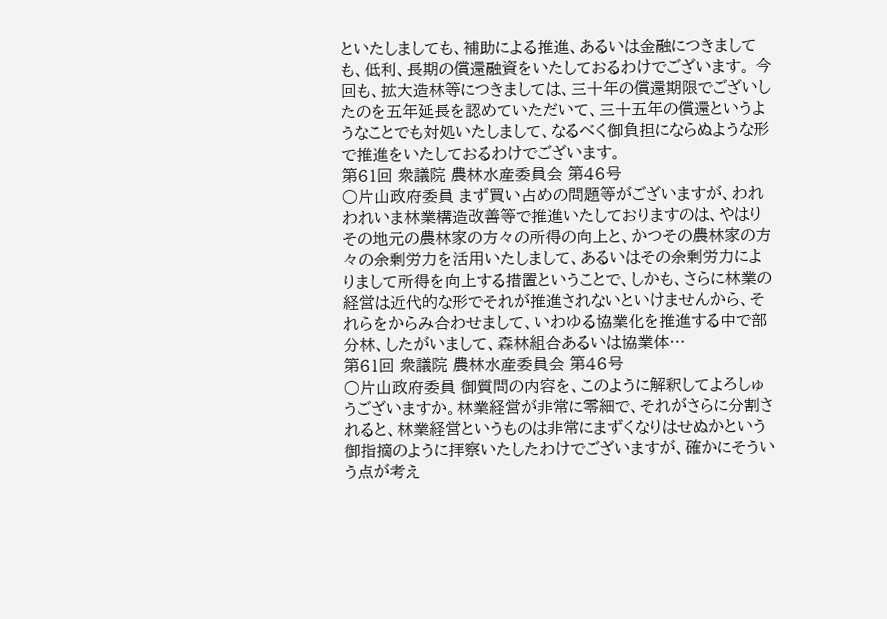といたしましても、補助による推進、あるいは金融につきましても、低利、長期の償還融資をいたしておるわけでございます。 今回も、拡大造林等につきましては、三十年の償還期限でございしたのを五年延長を認めていただいて、三十五年の償還というようなことでも対処いたしまして、なるべく御負担にならぬような形で推進をいたしておるわけでございます。
第61回 衆議院 農林水産委員会 第46号
○片山政府委員 まず買い占めの問題等がございますが、われわれいま林業構造改善等で推進いたしておりますのは、やはりその地元の農林家の方々の所得の向上と、かつその農林家の方々の余剰労力を活用いたしまして、あるいはその余剰労力によりまして所得を向上する措置ということで、しかも、さらに林業の経営は近代的な形でそれが推進されないといけませんから、それらをからみ合わせまして、いわゆる協業化を推進する中で部分林、したがいまして、森林組合あるいは協業体…
第61回 衆議院 農林水産委員会 第46号
○片山政府委員 御質問の内容を、このように解釈してよろしゅうございますか。林業経営が非常に零細で、それがさらに分割されると、林業経営というものは非常にまずくなりはせぬかという御指摘のように拝察いたしたわけでございますが、確かにそういう点が考え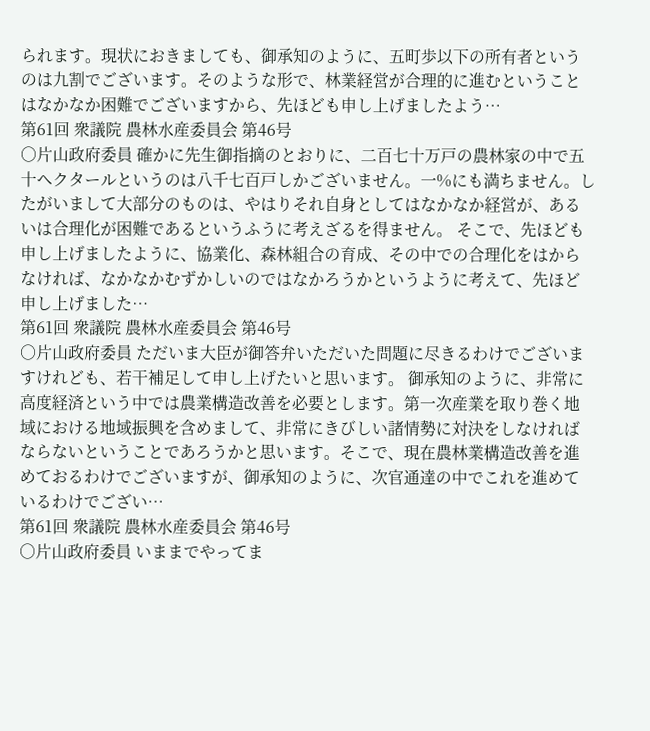られます。現状におきましても、御承知のように、五町歩以下の所有者というのは九割でございます。そのような形で、林業経営が合理的に進むということはなかなか困難でございますから、先ほども申し上げましたよう…
第61回 衆議院 農林水産委員会 第46号
○片山政府委員 確かに先生御指摘のとおりに、二百七十万戸の農林家の中で五十ヘクタールというのは八千七百戸しかございません。一%にも満ちません。したがいまして大部分のものは、やはりそれ自身としてはなかなか経営が、あるいは合理化が困難であるというふうに考えざるを得ません。 そこで、先ほども申し上げましたように、協業化、森林組合の育成、その中での合理化をはからなければ、なかなかむずかしいのではなかろうかというように考えて、先ほど申し上げました…
第61回 衆議院 農林水産委員会 第46号
○片山政府委員 ただいま大臣が御答弁いただいた問題に尽きるわけでございますけれども、若干補足して申し上げたいと思います。 御承知のように、非常に高度経済という中では農業構造改善を必要とします。第一次産業を取り巻く地域における地域振興を含めまして、非常にきびしい諸情勢に対決をしなければならないということであろうかと思います。そこで、現在農林業構造改善を進めておるわけでございますが、御承知のように、次官通達の中でこれを進めているわけでござい…
第61回 衆議院 農林水産委員会 第46号
○片山政府委員 いままでやってま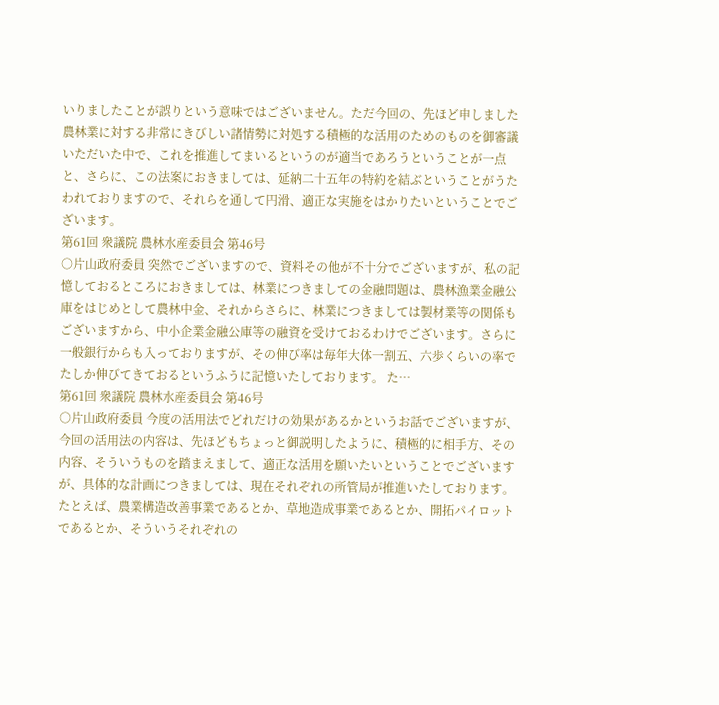いりましたことが誤りという意味ではございません。ただ今回の、先ほど申しました農林業に対する非常にきびしい諸情勢に対処する積極的な活用のためのものを御審議いただいた中で、これを推進してまいるというのが適当であろうということが一点と、さらに、この法案におきましては、延納二十五年の特約を結ぶということがうたわれておりますので、それらを通して円滑、適正な実施をはかりたいということでございます。
第61回 衆議院 農林水産委員会 第46号
○片山政府委員 突然でございますので、資料その他が不十分でございますが、私の記憶しておるところにおきましては、林業につきましての金融問題は、農林漁業金融公庫をはじめとして農林中金、それからさらに、林業につきましては製材業等の関係もございますから、中小企業金融公庫等の融資を受けておるわけでございます。さらに一般銀行からも入っておりますが、その伸び率は毎年大体一割五、六歩くらいの率でたしか伸びてきておるというふうに記憶いたしております。 た…
第61回 衆議院 農林水産委員会 第46号
○片山政府委員 今度の活用法でどれだけの効果があるかというお話でございますが、今回の活用法の内容は、先ほどもちょっと御説明したように、積極的に相手方、その内容、そういうものを踏まえまして、適正な活用を願いたいということでございますが、具体的な計画につきましては、現在それぞれの所管局が推進いたしております。たとえば、農業構造改善事業であるとか、草地造成事業であるとか、開拓パイロットであるとか、そういうそれぞれの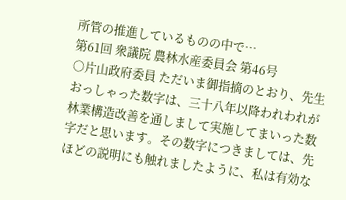所管の推進しているものの中で…
第61回 衆議院 農林水産委員会 第46号
○片山政府委員 ただいま御指摘のとおり、先生おっしゃった数字は、三十八年以降われわれが林業構造改善を通しまして実施してまいった数字だと思います。その数字につきましては、先ほどの説明にも触れましたように、私は有効な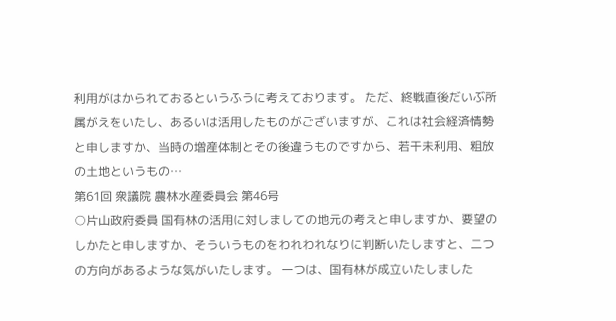利用がはかられておるというふうに考えております。 ただ、終戦直後だいぶ所属がえをいたし、あるいは活用したものがございますが、これは社会経済情勢と申しますか、当時の増産体制とその後違うものですから、若干未利用、粗放の土地というもの…
第61回 衆議院 農林水産委員会 第46号
○片山政府委員 国有林の活用に対しましての地元の考えと申しますか、要望のしかたと申しますか、そういうものをわれわれなりに判断いたしますと、二つの方向があるような気がいたします。 一つは、国有林が成立いたしました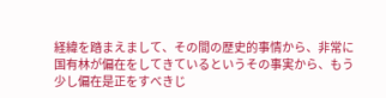経緯を踏まえまして、その間の歴史的事情から、非常に国有林が偏在をしてきているというその事実から、もう少し偏在是正をすべきじ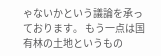ゃないかという議論を承っております。 もう一点は国有林の土地というもの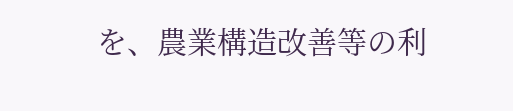を、農業構造改善等の利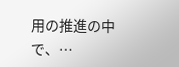用の推進の中で、…